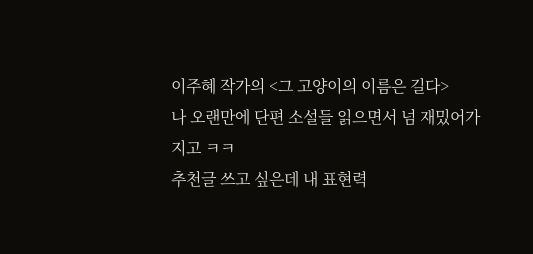이주혜 작가의 <그 고양이의 이름은 길다>
나 오랜만에 단편 소설들 읽으면서 넘 재밌어가지고 ㅋㅋ
추천글 쓰고 싶은데 내 표현력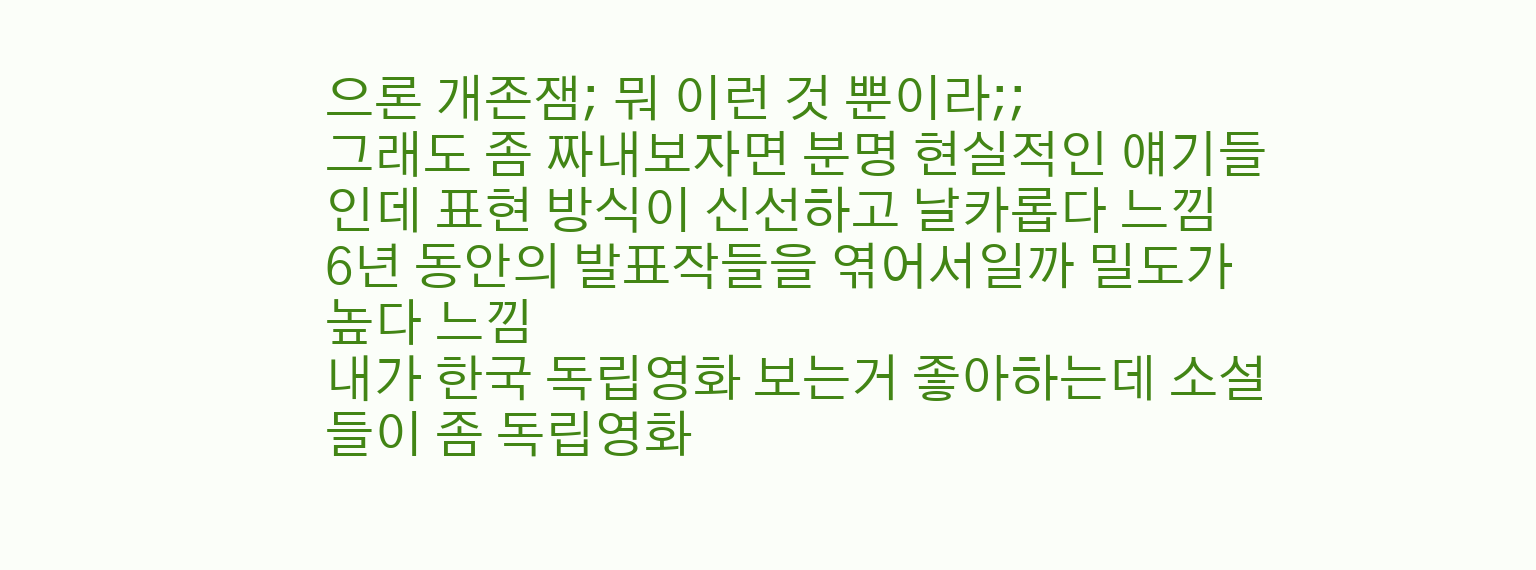으론 개존잼; 뭐 이런 것 뿐이라;;
그래도 좀 짜내보자면 분명 현실적인 얘기들인데 표현 방식이 신선하고 날카롭다 느낌
6년 동안의 발표작들을 엮어서일까 밀도가 높다 느낌
내가 한국 독립영화 보는거 좋아하는데 소설들이 좀 독립영화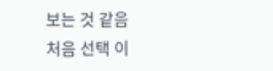보는 것 같음
처음 선택 이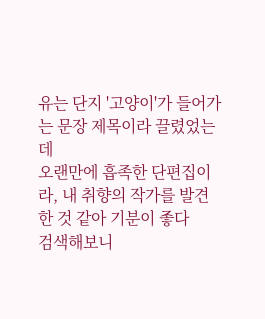유는 단지 '고양이'가 들어가는 문장 제목이라 끌렸었는데
오랜만에 흡족한 단편집이라, 내 취향의 작가를 발견한 것 같아 기분이 좋다
검색해보니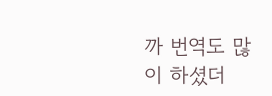까 번역도 많이 하셨더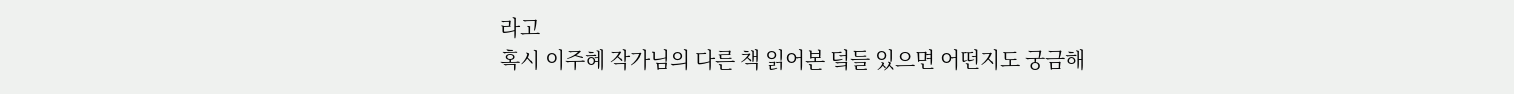라고
혹시 이주혜 작가님의 다른 책 읽어본 덬들 있으면 어떤지도 궁금해